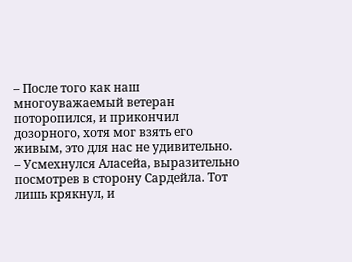– После того как наш многоуважаемый ветеран поторопился, и прикончил дозорного, хотя мог взять его живым, это для нас не удивительно. – Усмехнулся Аласейа, выразительно посмотрев в сторону Сардейла. Тот лишь крякнул, и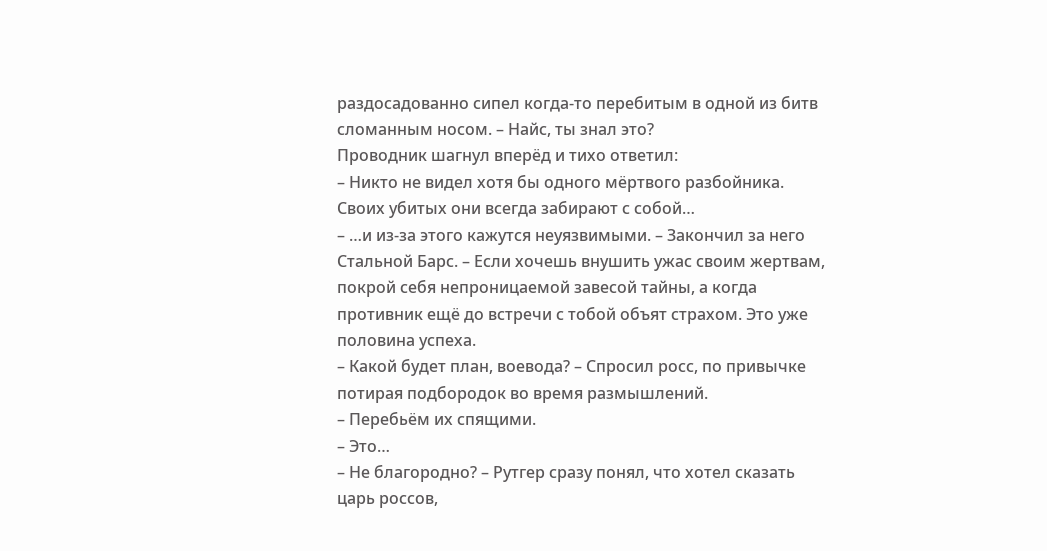раздосадованно сипел когда-то перебитым в одной из битв сломанным носом. – Найс, ты знал это?
Проводник шагнул вперёд и тихо ответил:
– Никто не видел хотя бы одного мёртвого разбойника. Своих убитых они всегда забирают с собой…
– …и из-за этого кажутся неуязвимыми. – Закончил за него Стальной Барс. – Если хочешь внушить ужас своим жертвам, покрой себя непроницаемой завесой тайны, а когда противник ещё до встречи с тобой объят страхом. Это уже половина успеха.
– Какой будет план, воевода? – Спросил росс, по привычке потирая подбородок во время размышлений.
– Перебьём их спящими.
– Это…
– Не благородно? – Рутгер сразу понял, что хотел сказать царь россов,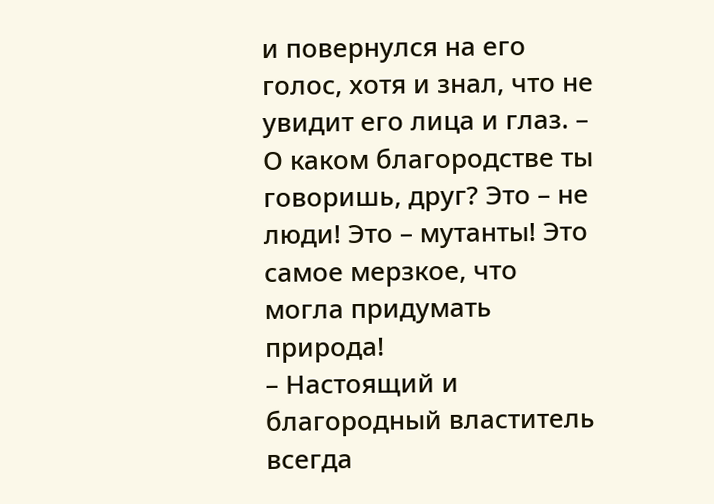и повернулся на его голос, хотя и знал, что не увидит его лица и глаз. – О каком благородстве ты говоришь, друг? Это – не люди! Это – мутанты! Это самое мерзкое, что могла придумать природа!
– Настоящий и благородный властитель всегда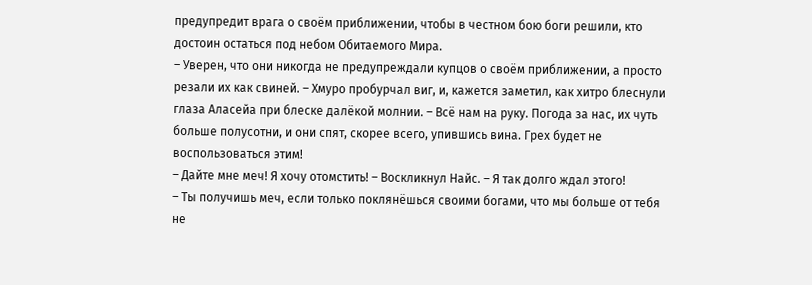предупредит врага о своём приближении, чтобы в честном бою боги решили, кто достоин остаться под небом Обитаемого Мира.
– Уверен, что они никогда не предупреждали купцов о своём приближении, а просто резали их как свиней. – Хмуро пробурчал виг, и, кажется заметил, как хитро блеснули глаза Аласейа при блеске далёкой молнии. – Всё нам на руку. Погода за нас, их чуть больше полусотни, и они спят, скорее всего, упившись вина. Грех будет не воспользоваться этим!
– Дайте мне меч! Я хочу отомстить! – Воскликнул Найс. – Я так долго ждал этого!
– Ты получишь меч, если только поклянёшься своими богами, что мы больше от тебя не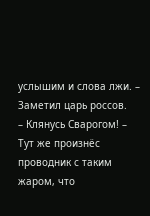услышим и слова лжи. – Заметил царь россов.
– Клянусь Сварогом! – Тут же произнёс проводник с таким жаром, что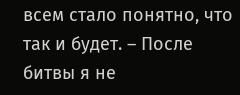всем стало понятно, что так и будет. – После битвы я не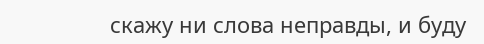скажу ни слова неправды, и буду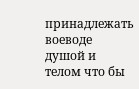принадлежать воеводе душой и телом что бы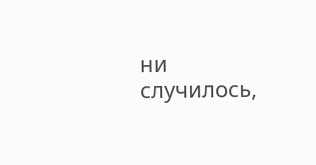ни случилось,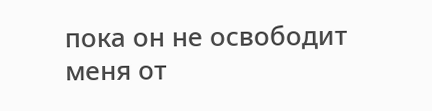пока он не освободит меня от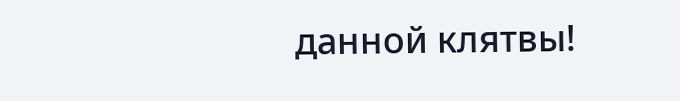данной клятвы!